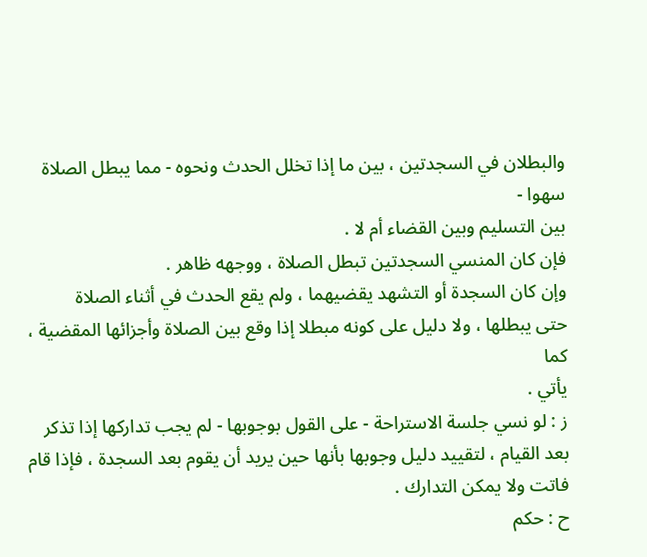والبطلان في السجدتين ، بين ما إذا تخلل الحدث ونحوه - مما يبطل الصلاة سهوا -
بين التسليم وبين القضاء أم لا .
فإن كان المنسي السجدتين تبطل الصلاة ، ووجهه ظاهر .
وإن كان السجدة أو التشهد يقضيهما ، ولم يقع الحدث في أثناء الصلاة
حتى يبطلها ، ولا دليل على كونه مبطلا إذا وقع بين الصلاة وأجزائها المقضية ، كما
يأتي .
ز : لو نسي جلسة الاستراحة - على القول بوجوبها - لم يجب تداركها إذا تذكر
بعد القيام ، لتقييد دليل وجوبها بأنها حين يريد أن يقوم بعد السجدة ، فإذا قام
فاتت ولا يمكن التدارك .
ح : حكم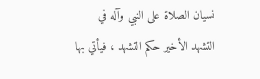نسيان الصلاة على النبي وآله في التشهد الأخير حكم التشهد ، فيأتي بها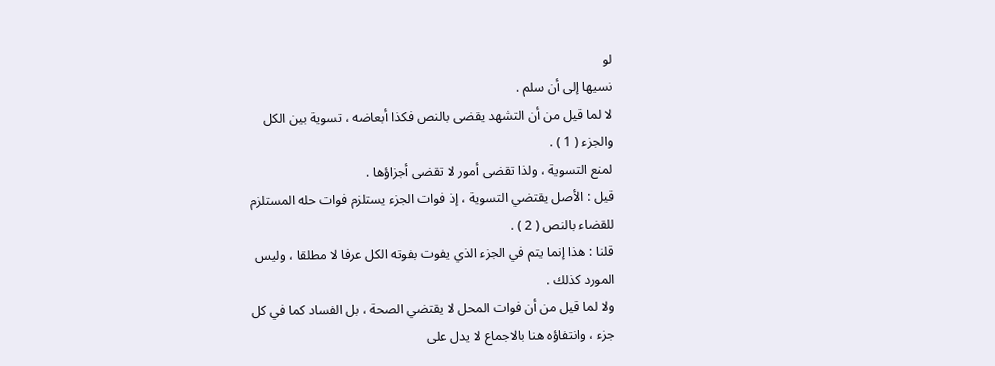لو
نسيها إلى أن سلم .
لا لما قيل من أن التشهد يقضى بالنص فكذا أبعاضه ، تسوية بين الكل
والجزء ( 1 ) .
لمنع التسوية ، ولذا تقضى أمور لا تقضى أجزاؤها .
قيل : الأصل يقتضي التسوية ، إذ فوات الجزء يستلزم فوات حله المستلزم
للقضاء بالنص ( 2 ) .
قلنا : هذا إنما يتم في الجزء الذي يفوت بفوته الكل عرفا لا مطلقا ، وليس
المورد كذلك .
ولا لما قيل من أن فوات المحل لا يقتضي الصحة ، بل الفساد كما في كل
جزء ، وانتفاؤه هنا بالاجماع لا يدل على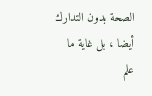الصحة بدون التدارك أيضا ، بل غاية ما
علم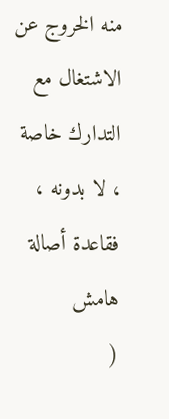منه الخروج عن الاشتغال مع التدارك خاصة ، لا بدونه ، فقاعدة أصالة
هامش
(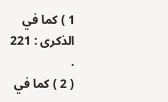1 ) كما في الذكرى : 221 .
( 2 ) كما في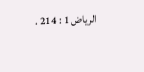الرياض 1 : 214 .